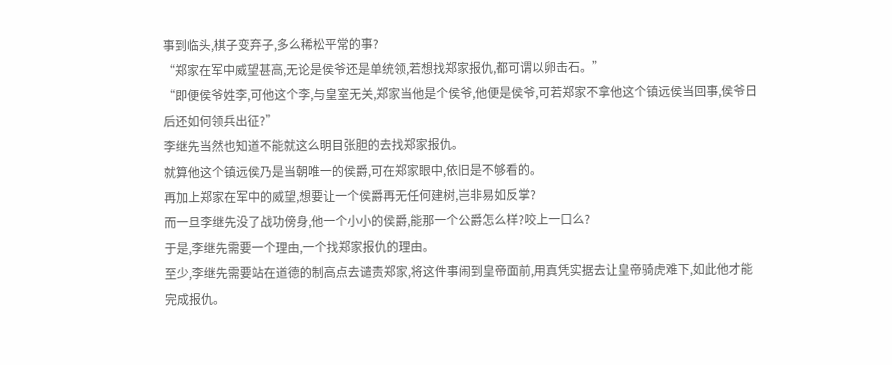事到临头,棋子变弃子,多么稀松平常的事?
“郑家在军中威望甚高,无论是侯爷还是单统领,若想找郑家报仇,都可谓以卵击石。”
“即便侯爷姓李,可他这个李,与皇室无关,郑家当他是个侯爷,他便是侯爷,可若郑家不拿他这个镇远侯当回事,侯爷日后还如何领兵出征?”
李继先当然也知道不能就这么明目张胆的去找郑家报仇。
就算他这个镇远侯乃是当朝唯一的侯爵,可在郑家眼中,依旧是不够看的。
再加上郑家在军中的威望,想要让一个侯爵再无任何建树,岂非易如反掌?
而一旦李继先没了战功傍身,他一个小小的侯爵,能那一个公爵怎么样?咬上一口么?
于是,李继先需要一个理由,一个找郑家报仇的理由。
至少,李继先需要站在道德的制高点去谴责郑家,将这件事闹到皇帝面前,用真凭实据去让皇帝骑虎难下,如此他才能完成报仇。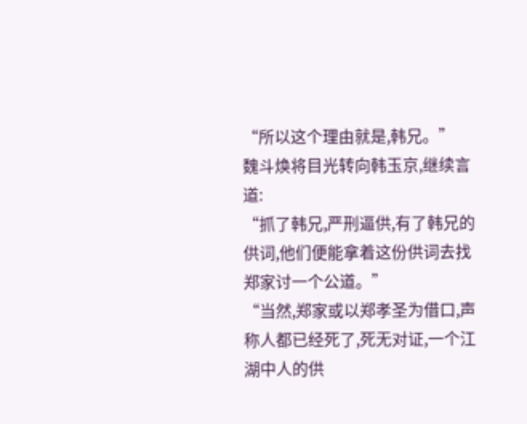“所以这个理由就是,韩兄。”
魏斗焕将目光转向韩玉京,继续言道:
“抓了韩兄,严刑逼供,有了韩兄的供词,他们便能拿着这份供词去找郑家讨一个公道。”
“当然,郑家或以郑孝圣为借口,声称人都已经死了,死无对证,一个江湖中人的供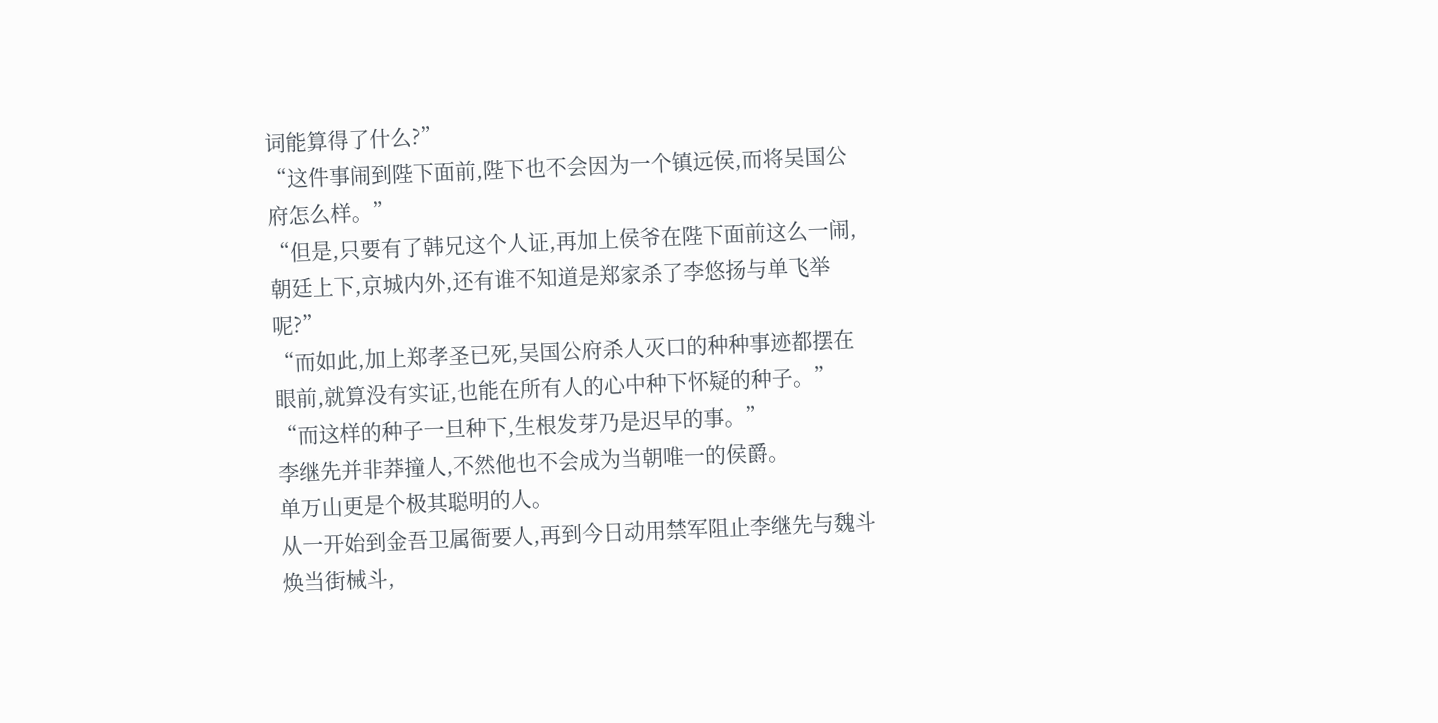词能算得了什么?”
“这件事闹到陛下面前,陛下也不会因为一个镇远侯,而将吴国公府怎么样。”
“但是,只要有了韩兄这个人证,再加上侯爷在陛下面前这么一闹,朝廷上下,京城内外,还有谁不知道是郑家杀了李悠扬与单飞举呢?”
“而如此,加上郑孝圣已死,吴国公府杀人灭口的种种事迹都摆在眼前,就算没有实证,也能在所有人的心中种下怀疑的种子。”
“而这样的种子一旦种下,生根发芽乃是迟早的事。”
李继先并非莽撞人,不然他也不会成为当朝唯一的侯爵。
单万山更是个极其聪明的人。
从一开始到金吾卫属衙要人,再到今日动用禁军阻止李继先与魏斗焕当街械斗,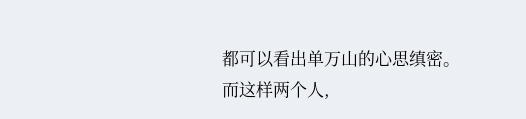都可以看出单万山的心思缜密。
而这样两个人,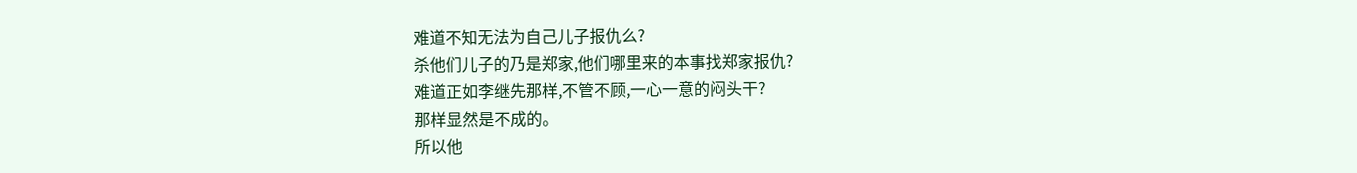难道不知无法为自己儿子报仇么?
杀他们儿子的乃是郑家,他们哪里来的本事找郑家报仇?
难道正如李继先那样,不管不顾,一心一意的闷头干?
那样显然是不成的。
所以他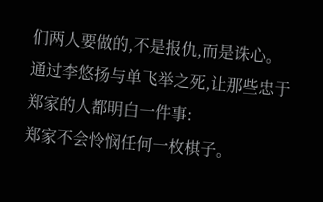们两人要做的,不是报仇,而是诛心。
通过李悠扬与单飞举之死,让那些忠于郑家的人都明白一件事:
郑家不会怜悯任何一枚棋子。